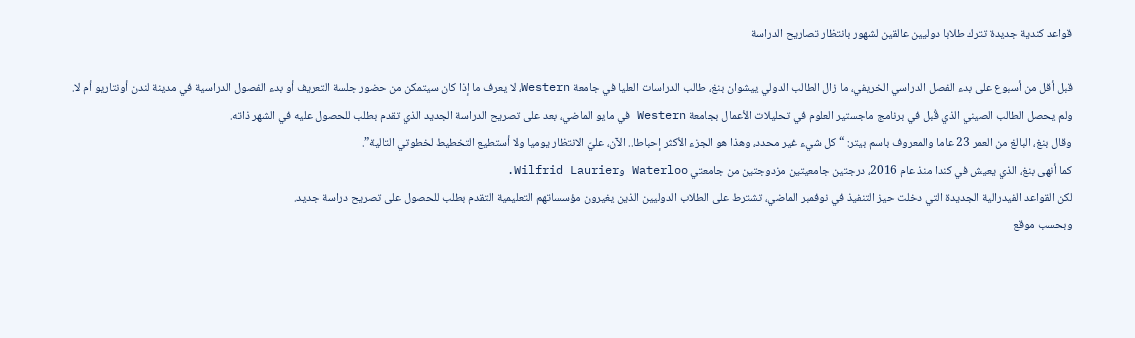قواعد كندية جديدة تترك طلابا دوليين عالقين لشهور بانتظار تصاريح الدراسة

قبل أقل من أسبوع على بدء الفصل الدراسي الخريفي، ما زال الطالب الدولي ييشوان بنغ، طالب الدراسات العليا في جامعة Western، لا يعرف ما إذا كان سيتمكن من حضور جلسة التعريف أو بدء الفصول الدراسية في مدينة لندن أونتاريو أم لا.
ولم يحصل الطالب الصيني الذي قُبل في برنامج ماجستير العلوم في تحليلات الأعمال بجامعة Western في مايو الماضي، بعد على تصريح الدراسة الجديد الذي تقدم بطلب للحصول عليه في الشهر ذاته.
وقال بنغ، البالغ من العمر 23 عاما والمعروف باسم بيتر: “كل شيء غير محدد، وهذا هو الجزء الأكثر إحباطا.. الآن، عليّ الانتظار يوميا ولا أستطيع التخطيط لخطوتي التالية”.
كما أنهى بنغ، الذي يعيش في كندا منذ عام 2016، درجتين جامعيتين مزدوجتين من جامعتي Waterloo وWilfrid Laurier.
لكن القواعد الفيدرالية الجديدة التي دخلت حيز التنفيذ في نوفمبر الماضي، تشترط على الطلاب الدوليين الذين يغيرون مؤسساتهم التعليمية التقدم بطلب للحصول على تصريح دراسة جديد.
وبحسب موقع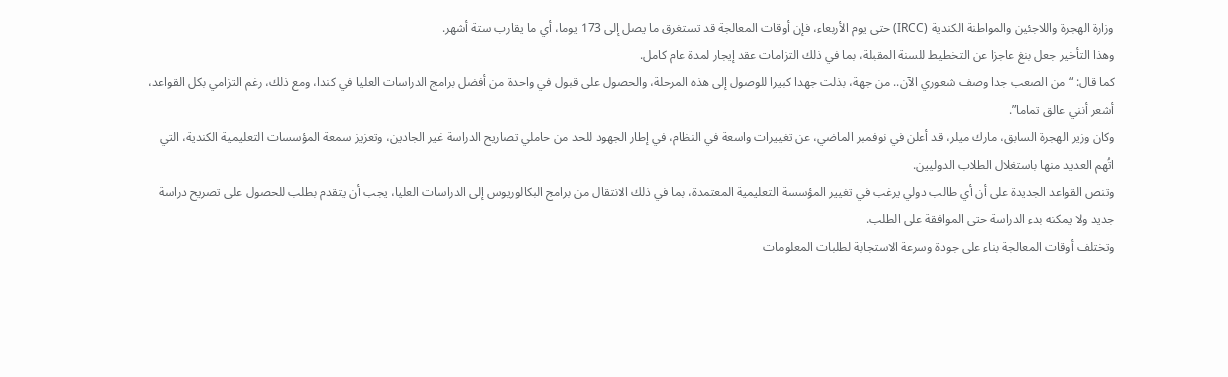وزارة الهجرة واللاجئين والمواطنة الكندية (IRCC) حتى يوم الأربعاء، فإن أوقات المعالجة قد تستغرق ما يصل إلى 173 يوما، أي ما يقارب ستة أشهر.
وهذا التأخير جعل بنغ عاجزا عن التخطيط للسنة المقبلة، بما في ذلك التزامات عقد إيجار لمدة عام كامل.
كما قال: “من الصعب جدا وصف شعوري الآن.. من جهة، بذلت جهدا كبيرا للوصول إلى هذه المرحلة، والحصول على قبول في واحدة من أفضل برامج الدراسات العليا في كندا، ومع ذلك، رغم التزامي بكل القواعد، أشعر أنني عالق تماما”.
وكان وزير الهجرة السابق، مارك ميلر، قد أعلن في نوفمبر الماضي، عن تغييرات واسعة في النظام، في إطار الجهود للحد من حاملي تصاريح الدراسة غير الجادين، وتعزيز سمعة المؤسسات التعليمية الكندية، التي اتُهم العديد منها باستغلال الطلاب الدوليين.
وتنص القواعد الجديدة على أن أي طالب دولي يرغب في تغيير المؤسسة التعليمية المعتمدة، بما في ذلك الانتقال من برامج البكالوريوس إلى الدراسات العليا، يجب أن يتقدم بطلب للحصول على تصريح دراسة جديد ولا يمكنه بدء الدراسة حتى الموافقة على الطلب.
وتختلف أوقات المعالجة بناء على جودة وسرعة الاستجابة لطلبات المعلومات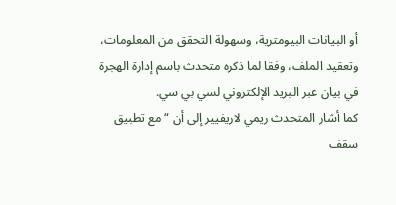أو البيانات البيومترية، وسهولة التحقق من المعلومات، وتعقيد الملف، وفقا لما ذكره متحدث باسم إدارة الهجرة في بيان عبر البريد الإلكتروني لسي بي سي.
كما أشار المتحدث ريمي لاريفيير إلى أن “مع تطبيق سقف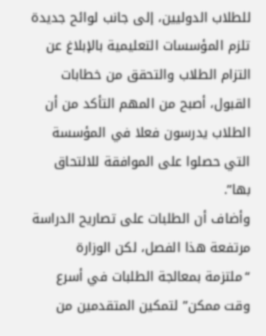للطلاب الدوليين، إلى جانب لوائح جديدة تلزم المؤسسات التعليمية بالإبلاغ عن التزام الطلاب والتحقق من خطابات القبول، أصبح من المهم التأكد من أن الطلاب يدرسون فعلا في المؤسسة التي حصلوا على الموافقة للالتحاق بها”.
وأضاف أن الطلبات على تصاريح الدراسة مرتفعة هذا الفصل، لكن الوزارة “ملتزمة بمعالجة الطلبات في أسرع وقت ممكن” لتمكين المتقدمين من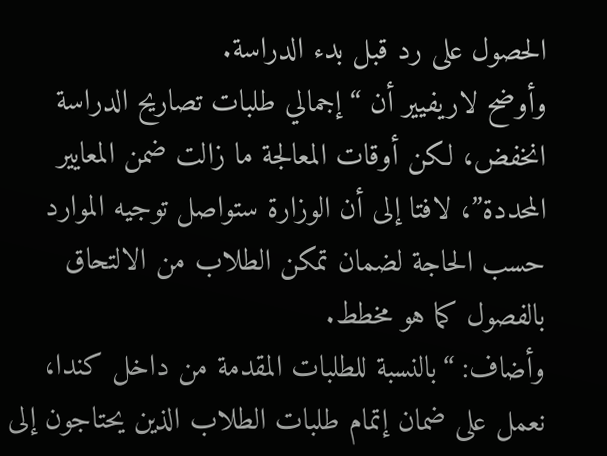الحصول على رد قبل بدء الدراسة.
وأوضح لاريفيير أن “إجمالي طلبات تصاريح الدراسة انخفض، لكن أوقات المعالجة ما زالت ضمن المعايير المحددة”، لافتا إلى أن الوزارة ستواصل توجيه الموارد حسب الحاجة لضمان تمكن الطلاب من الالتحاق بالفصول كما هو مخطط.
وأضاف: “بالنسبة للطلبات المقدمة من داخل كندا، نعمل على ضمان إتمام طلبات الطلاب الذين يحتاجون إلى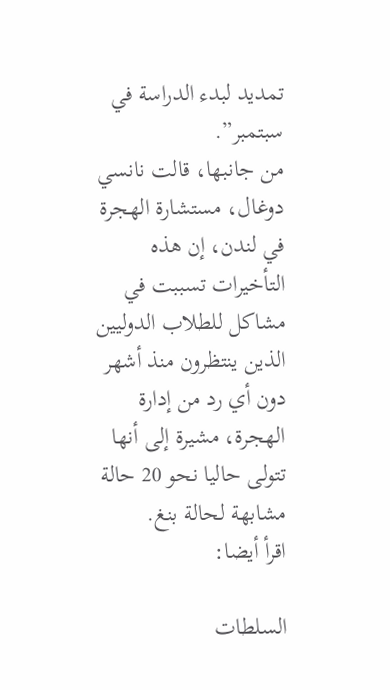تمديد لبدء الدراسة في سبتمبر”.
من جانبها، قالت نانسي دوغال، مستشارة الهجرة في لندن، إن هذه التأخيرات تسببت في مشاكل للطلاب الدوليين الذين ينتظرون منذ أشهر دون أي رد من إدارة الهجرة، مشيرة إلى أنها تتولى حاليا نحو 20 حالة مشابهة لحالة بنغ.
اقرأ أيضا:

السلطات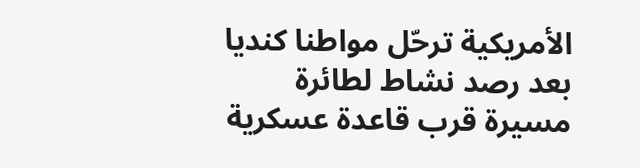الأمريكية ترحّل مواطنا كنديا بعد رصد نشاط لطائرة مسيرة قرب قاعدة عسكرية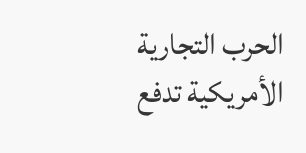الحرب التجارية الأمريكية تدفع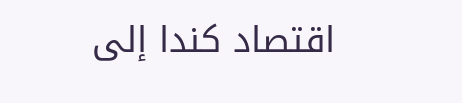اقتصاد كندا إلى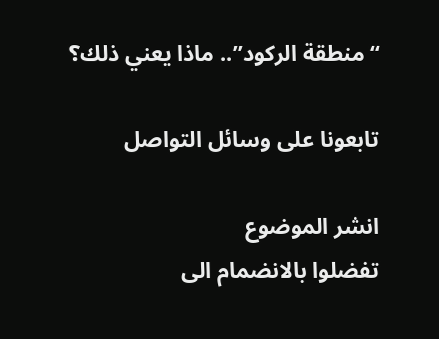“منطقة الركود”.. ماذا يعني ذلك؟

تابعونا على وسائل التواصل

انشر الموضوع
تفضلوا بالانضمام الى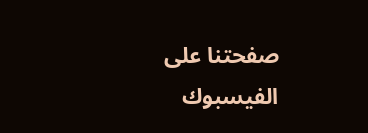صفحتنا على الفيسبوك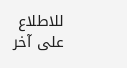للاطلاع على آخر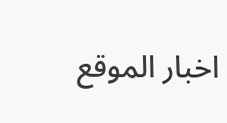اخبار الموقع